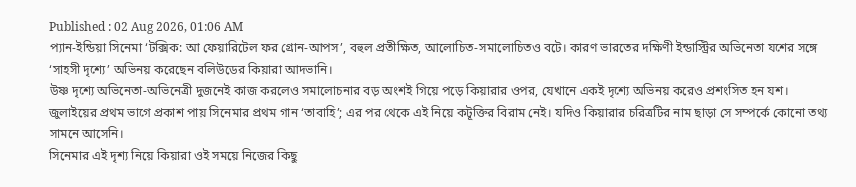Published : 02 Aug 2026, 01:06 AM
প্যান-ইন্ডিয়া সিনেমা ‘টক্সিক: আ ফেয়ারিটেল ফর গ্রোন-আপস’, বহুল প্রতীক্ষিত, আলোচিত-সমালোচিতও বটে। কারণ ভারতের দক্ষিণী ইন্ডাস্ট্রির অভিনেতা যশের সঙ্গে ‘সাহসী দৃশ্যে’ অভিনয় করেছেন বলিউডের কিয়ারা আদভানি।
উষ্ণ দৃশ্যে অভিনেতা-অভিনেত্রী দুজনেই কাজ করলেও সমালোচনার বড় অংশই গিয়ে পড়ে কিয়ারার ওপর, যেখানে একই দৃশ্যে অভিনয় করেও প্রশংসিত হন যশ।
জুলাইয়ের প্রথম ভাগে প্রকাশ পায় সিনেমার প্রথম গান ‘তাবাহি’; এর পর থেকে এই নিয়ে কটূক্তির বিরাম নেই। যদিও কিয়ারার চরিত্রটির নাম ছাড়া সে সম্পর্কে কোনো তথ্য সামনে আসেনি।
সিনেমার এই দৃশ্য নিয়ে কিয়ারা ওই সময়ে নিজের কিছু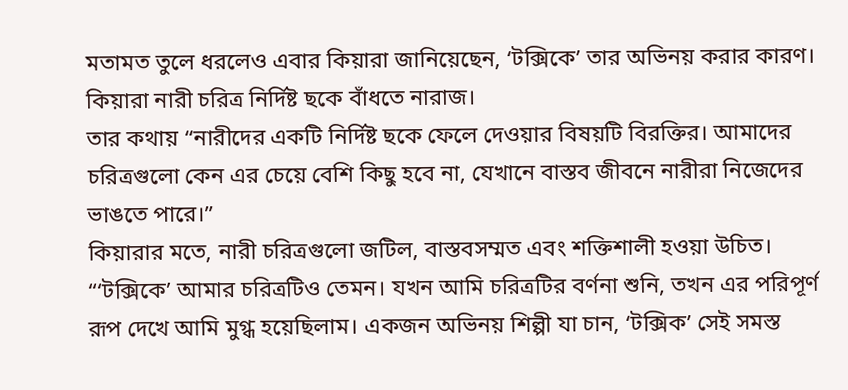মতামত তুলে ধরলেও এবার কিয়ারা জানিয়েছেন, ‘টক্সিকে’ তার অভিনয় করার কারণ।
কিয়ারা নারী চরিত্র নির্দিষ্ট ছকে বাঁধতে নারাজ।
তার কথায় “নারীদের একটি নির্দিষ্ট ছকে ফেলে দেওয়ার বিষয়টি বিরক্তির। আমাদের চরিত্রগুলো কেন এর চেয়ে বেশি কিছু হবে না, যেখানে বাস্তব জীবনে নারীরা নিজেদের ভাঙতে পারে।”
কিয়ারার মতে, নারী চরিত্রগুলো জটিল, বাস্তবসম্মত এবং শক্তিশালী হওয়া উচিত।
“‘টক্সিকে’ আমার চরিত্রটিও তেমন। যখন আমি চরিত্রটির বর্ণনা শুনি, তখন এর পরিপূর্ণ রূপ দেখে আমি মুগ্ধ হয়েছিলাম। একজন অভিনয় শিল্পী যা চান, ‘টক্সিক’ সেই সমস্ত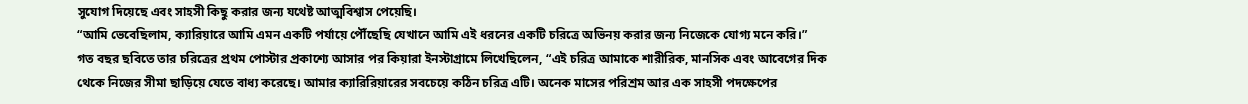সুযোগ দিয়েছে এবং সাহসী কিছু করার জন্য যথেষ্ট আত্মবিশ্বাস পেয়েছি।
“আমি ভেবেছিলাম, ক্যারিয়ারে আমি এমন একটি পর্যায়ে পৌঁছেছি যেখানে আমি এই ধরনের একটি চরিত্রে অভিনয় করার জন্য নিজেকে যোগ্য মনে করি।”
গত বছর ছবিতে তার চরিত্রের প্রথম পোস্টার প্রকাশ্যে আসার পর কিয়ারা ইনস্টাগ্রামে লিখেছিলেন, “এই চরিত্র আমাকে শারীরিক, মানসিক এবং আবেগের দিক থেকে নিজের সীমা ছাড়িয়ে যেতে বাধ্য করেছে। আমার ক্যারিরিয়ারের সবচেয়ে কঠিন চরিত্র এটি। অনেক মাসের পরিশ্রম আর এক সাহসী পদক্ষেপের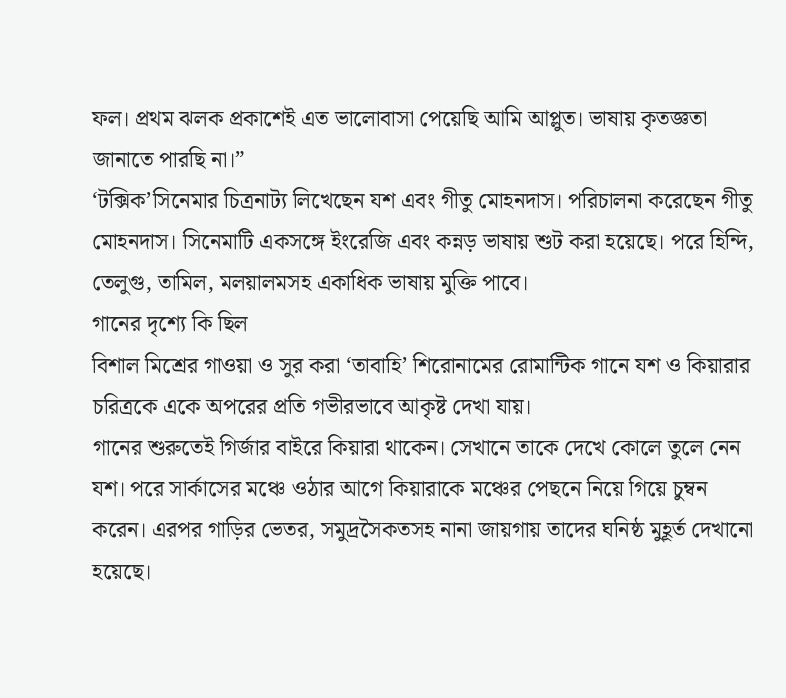ফল। প্রথম ঝলক প্রকাশেই এত ভালোবাসা পেয়েছি আমি আপ্লুত। ভাষায় কৃতজ্ঞতা জানাতে পারছি না।”
‘টক্সিক’সিনেমার চিত্রনাট্য লিখেছেন যশ এবং গীতু মোহনদাস। পরিচালনা করেছেন গীতু মোহনদাস। সিনেমাটি একসঙ্গে ইংরেজি এবং কন্নড় ভাষায় শুট করা হয়েছে। পরে হিন্দি, তেলুগু, তামিল, মলয়ালমসহ একাধিক ভাষায় মুক্তি পাবে।
গানের দৃশ্যে কি ছিল
বিশাল মিশ্রের গাওয়া ও সুর করা ‘তাবাহি’ শিরোনামের রোমান্টিক গানে যশ ও কিয়ারার চরিত্রকে একে অপরের প্রতি গভীরভাবে আকৃষ্ট দেখা যায়।
গানের শুরুতেই গির্জার বাইরে কিয়ারা থাকেন। সেখানে তাকে দেখে কোলে তুলে নেন যশ। পরে সার্কাসের মঞ্চে ওঠার আগে কিয়ারাকে মঞ্চের পেছনে নিয়ে গিয়ে চুম্বন করেন। এরপর গাড়ির ভেতর, সমুদ্রসৈকতসহ নানা জায়গায় তাদের ঘনিষ্ঠ মুহূর্ত দেখানো হয়েছে।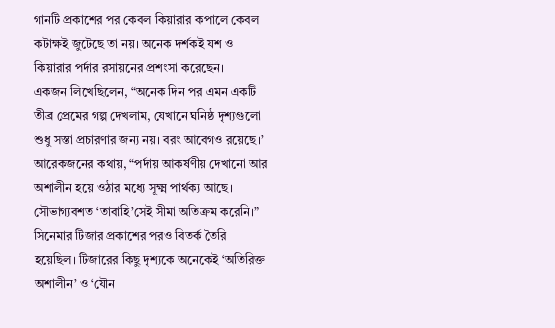গানটি প্রকাশের পর কেবল কিয়ারার কপালে কেবল কটাক্ষই জুটেছে তা নয়। অনেক দর্শকই যশ ও কিয়ারার পর্দার রসায়নের প্রশংসা করেছেন।
একজন লিখেছিলেন, “অনেক দিন পর এমন একটি তীব্র প্রেমের গল্প দেখলাম, যেখানে ঘনিষ্ঠ দৃশ্যগুলো শুধু সস্তা প্রচারণার জন্য নয়। বরং আবেগও রয়েছে।’
আরেকজনের কথায়, “পর্দায় আকর্ষণীয় দেখানো আর অশালীন হয়ে ওঠার মধ্যে সূক্ষ্ম পার্থক্য আছে। সৌভাগ্যবশত ‘তাবাহি’সেই সীমা অতিক্রম করেনি।”
সিনেমার টিজার প্রকাশের পরও বিতর্ক তৈরি হয়েছিল। টিজারের কিছু দৃশ্যকে অনেকেই ‘অতিরিক্ত অশালীন’ ও ‘যৌন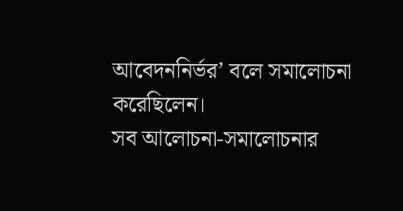আবেদননির্ভর’ বলে সমালোচনা করেছিলেন।
সব আলোচনা-সমালোচনার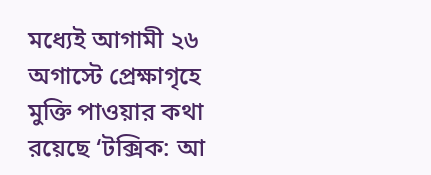মধ্যেই আগামী ২৬ অগাস্টে প্রেক্ষাগৃহে মুক্তি পাওয়ার কথা রয়েছে ‘টক্সিক: আ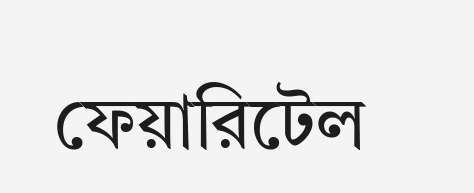ফেয়ারিটেল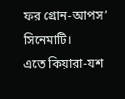ফর গ্রোন-আপস’ সিনেমাটি।
এতে কিয়ারা-যশ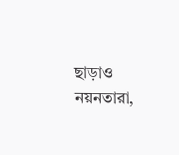ছাড়াও নয়নতারা,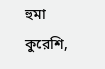হুমা কুরেশি,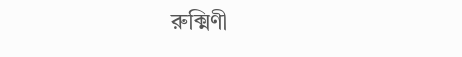রুক্মিণী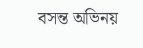বসন্ত অভিনয়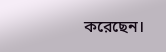করেছেন।